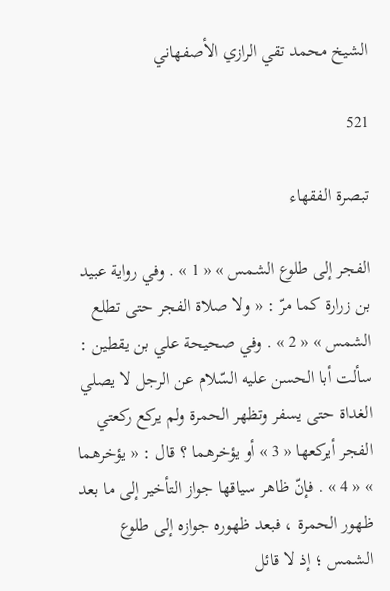الشيخ محمد تقي الرازي الأصفهاني

521

تبصرة الفقهاء

الفجر إلى طلوع الشمس » « 1 » . وفي رواية عبيد بن زرارة كما مرّ : « ولا صلاة الفجر حتى تطلع الشمس » « 2 » . وفي صحيحة علي بن يقطين : سألت أبا الحسن عليه السّلام عن الرجل لا يصلي الغداة حتى يسفر وتظهر الحمرة ولم يركع ركعتي الفجر أيركعها « 3 » أو يؤخرهما ؟ قال : « يؤخرهما » « 4 » . فإنّ ظاهر سياقها جواز التأخير إلى ما بعد ظهور الحمرة ، فبعد ظهوره جوازه إلى طلوع الشمس ؛ إذ لا قائل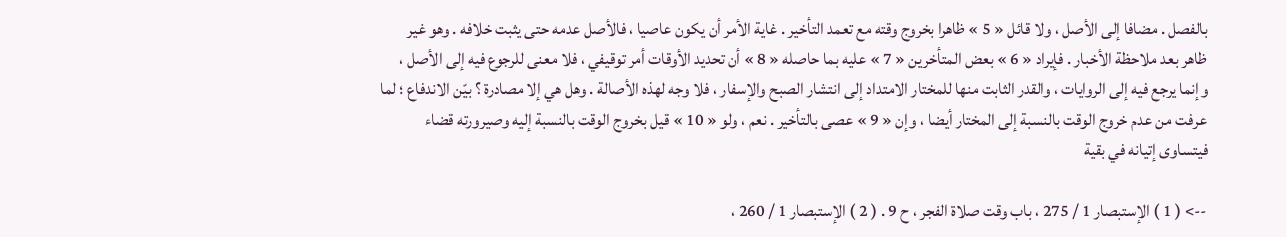بالفصل . مضافا إلى الأصل ، ولا قائل « 5 » ظاهرا بخروج وقته مع تعمد التأخير . غاية الأمر أن يكون عاصيا ، فالأصل عدمه حتى يثبت خلافه . وهو غير ظاهر بعد ملاحظة الأخبار . فإيراد « 6 » بعض المتأخرين « 7 » عليه بما حاصله « 8 » أن تحديد الأوقات أمر توقيفي ، فلا معنى للرجوع فيه إلى الأصل ، وإنما يرجع فيه إلى الروايات ، والقدر الثابت منها للمختار الامتداد إلى انتشار الصبح والإسفار ، فلا وجه لهذه الأصالة . وهل هي إلا مصادرة ؟ بيّن الاندفاع ؛ لما عرفت من عدم خروج الوقت بالنسبة إلى المختار أيضا ، وإن « 9 » عصى بالتأخير . نعم ، ولو « 10 » قيل بخروج الوقت بالنسبة إليه وصيرورته قضاء فيتساوى إتيانه في بقية

--> ( 1 ) الإستبصار 1 / 275 ، باب وقت صلاة الفجر ، ح 9 . ( 2 ) الإستبصار 1 / 260 ،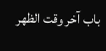باب آخر وقت الظهر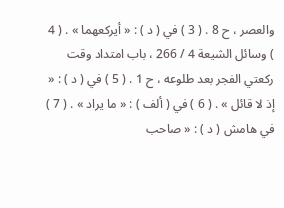والعصر ، ح 8 . ( 3 ) في ( د ) : « أيركعهما » . ( 4 ) وسائل الشيعة 4 / 266 ، باب امتداد وقت ركعتي الفجر بعد طلوعه ، ح 1 . ( 5 ) في ( د ) : « إذ لا قائل » . ( 6 ) في ( ألف ) : « ما يراد » . ( 7 ) في هامش ( د ) : « صاحب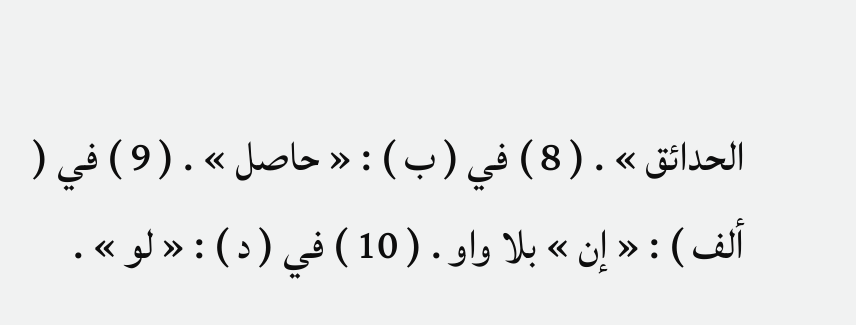الحدائق » . ( 8 ) في ( ب ) : « حاصل » . ( 9 ) في ( ألف ) : « إن » بلا واو . ( 10 ) في ( د ) : « لو » .